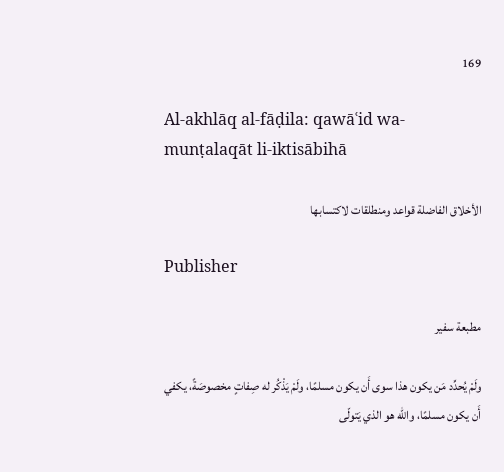169

Al-akhlāq al-fāḍila: qawāʿid wa-munṭalaqāt li-iktisābihā

الأخلاق الفاضلة قواعد ومنطلقات لاكتسابها

Publisher

مطبعة سفير

ولَمْ يُحدِّد مَن يكون هذا سوى أَن يكون مسلمًا، ولَمْ يَذْكُر له صِفاتٍ مخصوصَةً، يكفي أَن يكون مسلمًا، والله هو الذي يَتولّى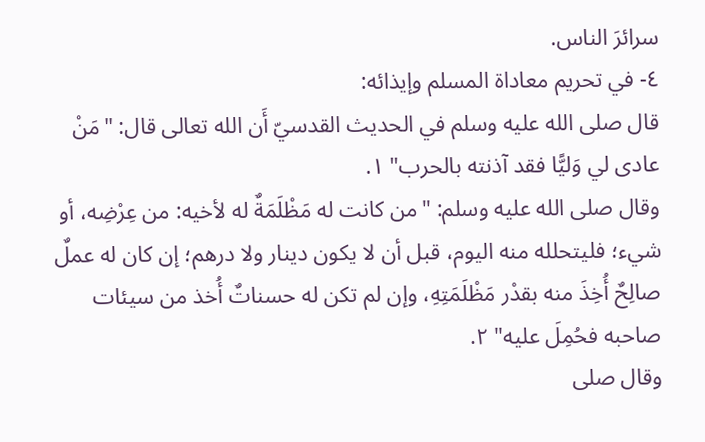سرائرَ الناس.
٤- في تحريم معاداة المسلم وإيذائه:
قال صلى الله عليه وسلم في الحديث القدسيّ أَن الله تعالى قال: "مَنْ عادى لي وَليًّا فقد آذنته بالحرب" ١.
وقال صلى الله عليه وسلم: "من كانت له مَظْلَمَةٌ له لأخيه: من عِرْضِه، أو شيء؛ فليتحلله منه اليوم، قبل أن لا يكون دينار ولا درهم؛ إن كان له عملٌ صالِحٌ أُخِذَ منه بقدْر مَظْلَمَتِهِ، وإن لم تكن له حسناتٌ أُخذ من سيئات صاحبه فحُمِلَ عليه" ٢.
وقال صلى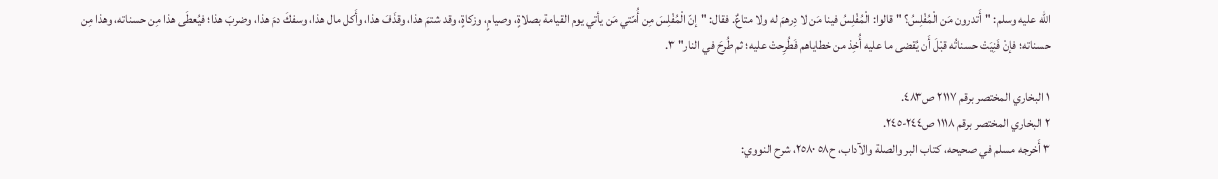الله عليه وسلم: "أَتدرون مَن الْمُفْلِسُ؟ " قالوا: الْمُفْلِسُ فينا مَن لا دِرهمَ له ولا متاعٌ. فقال: "إنّ الْمُفْلِسَ مِن أُمّتي مَن يأتي يوم القيامة بصلاةٍ، وصيامٍ، وزكاةٍ، وقد شتمَ هذا، وقذَفَ هذا، وأَكل مال هذا، وسفكَ دمَ هذا، وضربَ هذا؛ فيُعطَى هذا مِن حسناته، وهذا مِن حسناته؛ فإنْ فَنِيَتْ حسناتُه قبْلَ أَن يُقضى ما عليه أُخِذ من خطاياهم فَطُرِحتْ عليه؛ ثم طُرِحَ في النار" ٣.

١ البخاري المختصر برقم ٢١١٧ ص٤٨٣.
٢ البخاري المختصر برقم ١١١٨ ص٢٤٤-٢٤٥.
٣ أَخرجه مسلم في صحيحه، كتاب البر والصلة والآداب، ح٥٨ ٢٥٨٠، شرح النووي: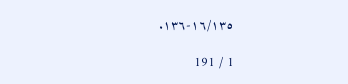١٦/١٣٥-١٣٦.

1 / 191